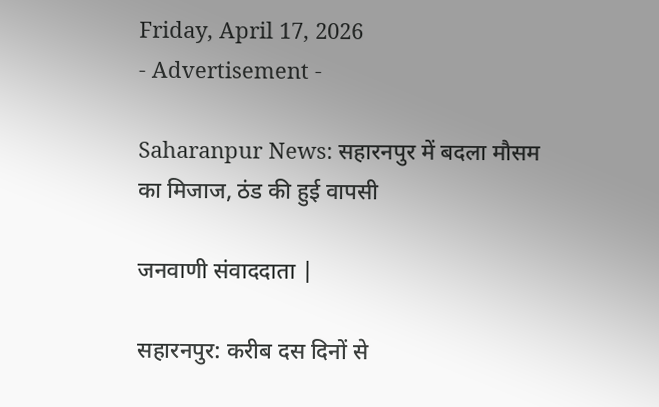Friday, April 17, 2026
- Advertisement -

Saharanpur News: सहारनपुर में बदला मौसम का मिजाज, ठंड की हुई वापसी

जनवाणी संवाददाता |

सहारनपुर: करीब दस दिनों से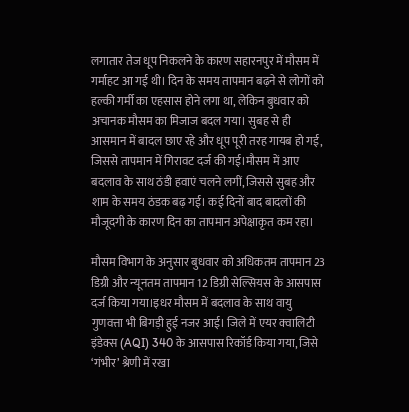लगातार तेज धूप निकलने के कारण सहारनपुर में मौसम में गर्माहट आ गई थी। दिन के समय तापमान बढ़ने से लोगों को हल्की गर्मी का एहसास होने लगा था, लेकिन बुधवार को अचानक मौसम का मिजाज बदल गया। सुबह से ही आसमान में बादल छाए रहे और धूप पूरी तरह गायब हो गई, जिससे तापमान में गिरावट दर्ज की गई।मौसम में आए बदलाव के साथ ठंडी हवाएं चलने लगीं, जिससे सुबह और शाम के समय ठंडक बढ़ गई। कई दिनों बाद बादलों की मौजूदगी के कारण दिन का तापमान अपेक्षाकृत कम रहा।

मौसम विभाग के अनुसार बुधवार को अधिकतम तापमान 23 डिग्री और न्यूनतम तापमान 12 डिग्री सेल्सियस के आसपास दर्ज किया गया।इधर मौसम में बदलाव के साथ वायु गुणवत्ता भी बिगड़ी हुई नजर आई। जिले में एयर क्वालिटी इंडेक्स (AQI) 340 के आसपास रिकॉर्ड किया गया, जिसे ‘गंभीर’ श्रेणी में रखा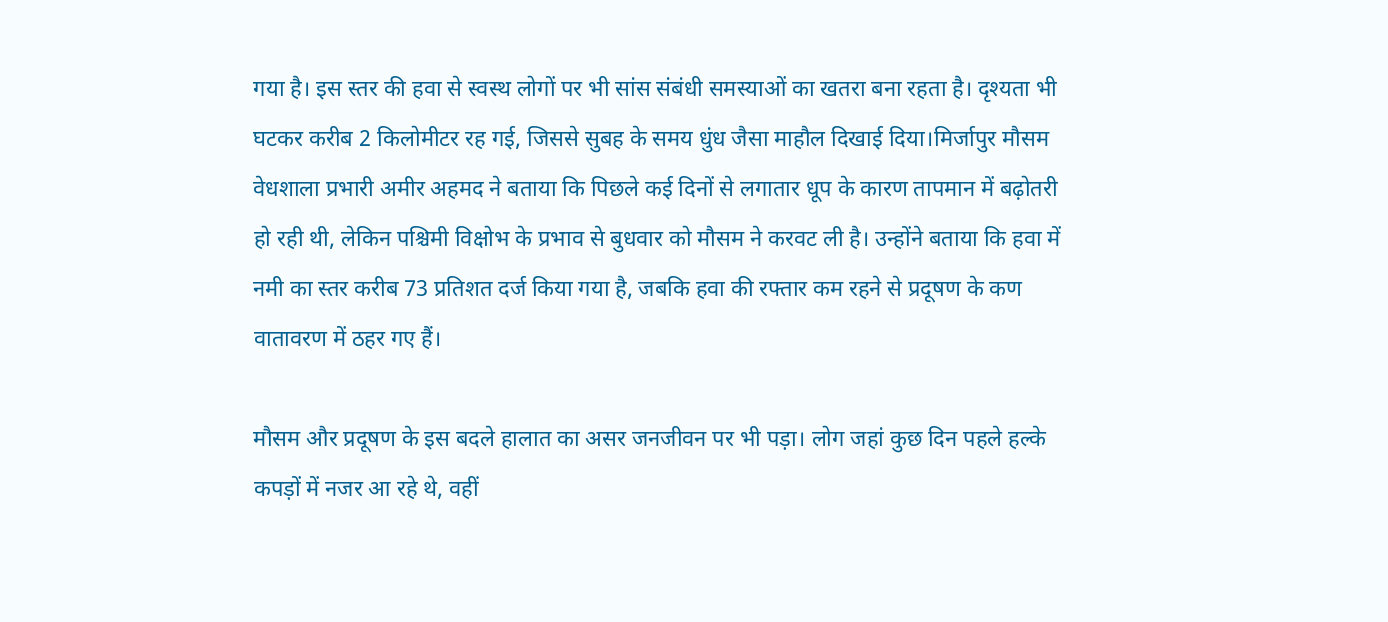गया है। इस स्तर की हवा से स्वस्थ लोगों पर भी सांस संबंधी समस्याओं का खतरा बना रहता है। दृश्यता भी घटकर करीब 2 किलोमीटर रह गई, जिससे सुबह के समय धुंध जैसा माहौल दिखाई दिया।मिर्जापुर मौसम वेधशाला प्रभारी अमीर अहमद ने बताया कि पिछले कई दिनों से लगातार धूप के कारण तापमान में बढ़ोतरी हो रही थी, लेकिन पश्चिमी विक्षोभ के प्रभाव से बुधवार को मौसम ने करवट ली है। उन्होंने बताया कि हवा में नमी का स्तर करीब 73 प्रतिशत दर्ज किया गया है, जबकि हवा की रफ्तार कम रहने से प्रदूषण के कण वातावरण में ठहर गए हैं।

मौसम और प्रदूषण के इस बदले हालात का असर जनजीवन पर भी पड़ा। लोग जहां कुछ दिन पहले हल्के कपड़ों में नजर आ रहे थे, वहीं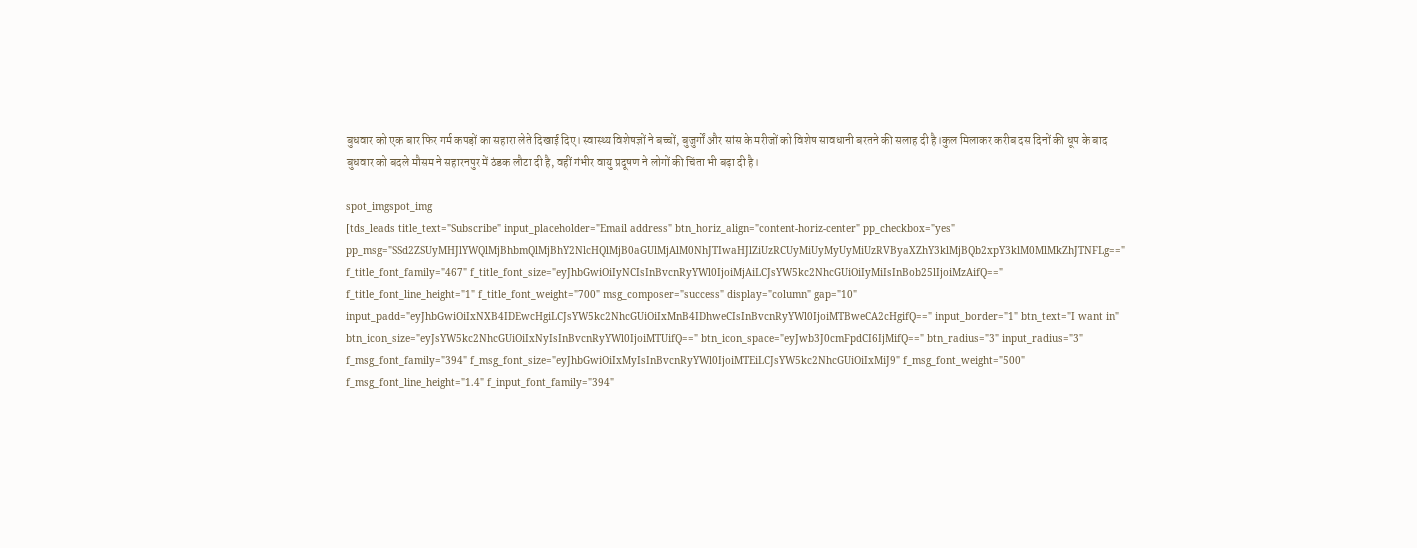बुधवार को एक बार फिर गर्म कपड़ों का सहारा लेते दिखाई दिए। स्वास्थ्य विशेषज्ञों ने बच्चों, बुजुर्गों और सांस के मरीजों को विशेष सावधानी बरतने की सलाह दी है।कुल मिलाकर करीब दस दिनों की धूप के बाद बुधवार को बदले मौसम ने सहारनपुर में ठंडक लौटा दी है, वहीं गंभीर वायु प्रदूषण ने लोगों की चिंता भी बढ़ा दी है।

spot_imgspot_img
[tds_leads title_text="Subscribe" input_placeholder="Email address" btn_horiz_align="content-horiz-center" pp_checkbox="yes" pp_msg="SSd2ZSUyMHJlYWQlMjBhbmQlMjBhY2NlcHQlMjB0aGUlMjAlM0NhJTIwaHJlZiUzRCUyMiUyMyUyMiUzRVByaXZhY3klMjBQb2xpY3klM0MlMkZhJTNFLg==" f_title_font_family="467" f_title_font_size="eyJhbGwiOiIyNCIsInBvcnRyYWl0IjoiMjAiLCJsYW5kc2NhcGUiOiIyMiIsInBob25lIjoiMzAifQ==" f_title_font_line_height="1" f_title_font_weight="700" msg_composer="success" display="column" gap="10" input_padd="eyJhbGwiOiIxNXB4IDEwcHgiLCJsYW5kc2NhcGUiOiIxMnB4IDhweCIsInBvcnRyYWl0IjoiMTBweCA2cHgifQ==" input_border="1" btn_text="I want in" btn_icon_size="eyJsYW5kc2NhcGUiOiIxNyIsInBvcnRyYWl0IjoiMTUifQ==" btn_icon_space="eyJwb3J0cmFpdCI6IjMifQ==" btn_radius="3" input_radius="3" f_msg_font_family="394" f_msg_font_size="eyJhbGwiOiIxMyIsInBvcnRyYWl0IjoiMTEiLCJsYW5kc2NhcGUiOiIxMiJ9" f_msg_font_weight="500" f_msg_font_line_height="1.4" f_input_font_family="394"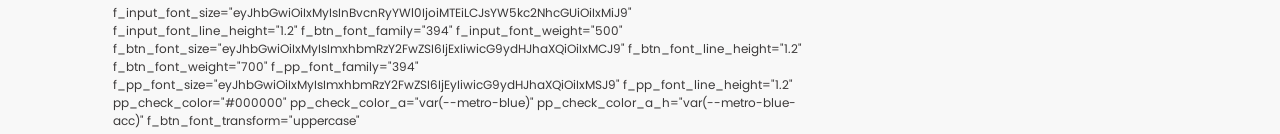f_input_font_size="eyJhbGwiOiIxMyIsInBvcnRyYWl0IjoiMTEiLCJsYW5kc2NhcGUiOiIxMiJ9" f_input_font_line_height="1.2" f_btn_font_family="394" f_input_font_weight="500" f_btn_font_size="eyJhbGwiOiIxMyIsImxhbmRzY2FwZSI6IjExIiwicG9ydHJhaXQiOiIxMCJ9" f_btn_font_line_height="1.2" f_btn_font_weight="700" f_pp_font_family="394" f_pp_font_size="eyJhbGwiOiIxMyIsImxhbmRzY2FwZSI6IjEyIiwicG9ydHJhaXQiOiIxMSJ9" f_pp_font_line_height="1.2" pp_check_color="#000000" pp_check_color_a="var(--metro-blue)" pp_check_color_a_h="var(--metro-blue-acc)" f_btn_font_transform="uppercase"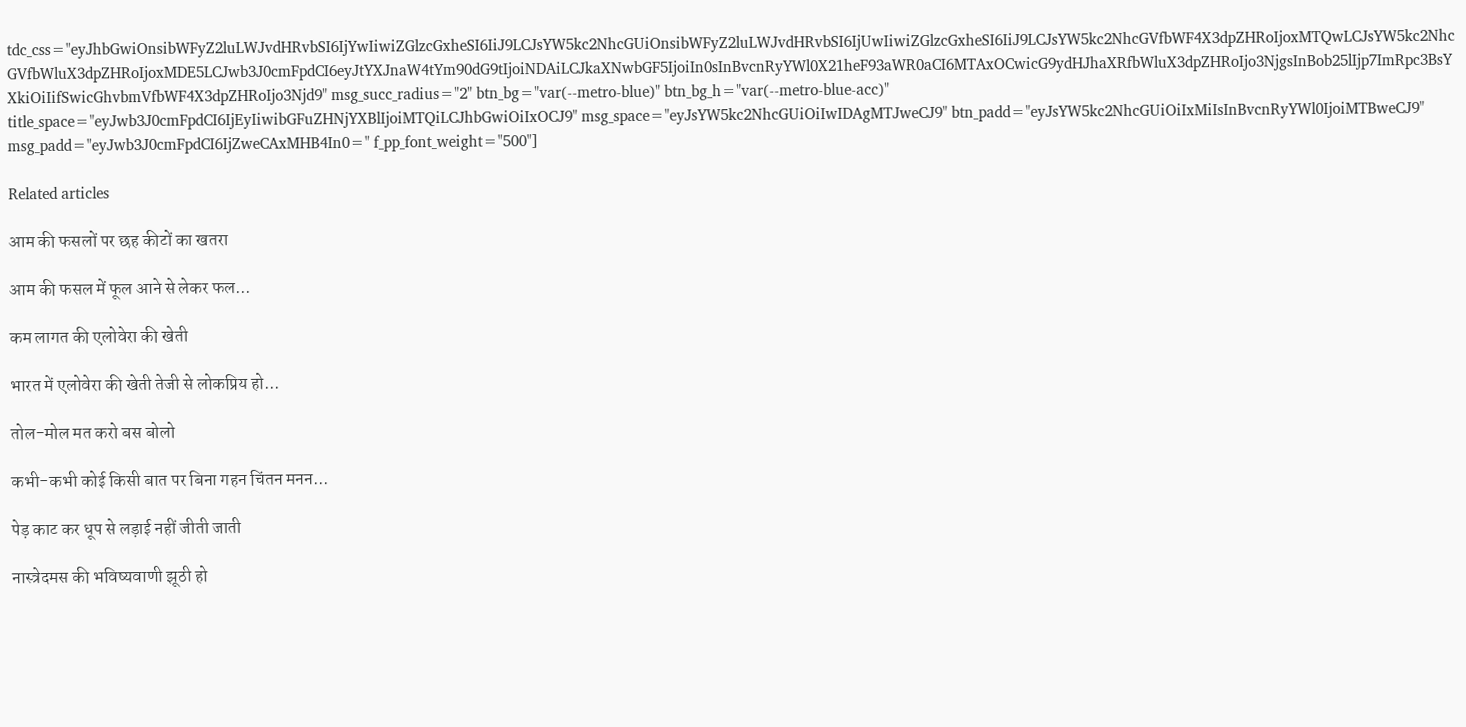tdc_css="eyJhbGwiOnsibWFyZ2luLWJvdHRvbSI6IjYwIiwiZGlzcGxheSI6IiJ9LCJsYW5kc2NhcGUiOnsibWFyZ2luLWJvdHRvbSI6IjUwIiwiZGlzcGxheSI6IiJ9LCJsYW5kc2NhcGVfbWF4X3dpZHRoIjoxMTQwLCJsYW5kc2NhcGVfbWluX3dpZHRoIjoxMDE5LCJwb3J0cmFpdCI6eyJtYXJnaW4tYm90dG9tIjoiNDAiLCJkaXNwbGF5IjoiIn0sInBvcnRyYWl0X21heF93aWR0aCI6MTAxOCwicG9ydHJhaXRfbWluX3dpZHRoIjo3NjgsInBob25lIjp7ImRpc3BsYXkiOiIifSwicGhvbmVfbWF4X3dpZHRoIjo3Njd9" msg_succ_radius="2" btn_bg="var(--metro-blue)" btn_bg_h="var(--metro-blue-acc)" title_space="eyJwb3J0cmFpdCI6IjEyIiwibGFuZHNjYXBlIjoiMTQiLCJhbGwiOiIxOCJ9" msg_space="eyJsYW5kc2NhcGUiOiIwIDAgMTJweCJ9" btn_padd="eyJsYW5kc2NhcGUiOiIxMiIsInBvcnRyYWl0IjoiMTBweCJ9" msg_padd="eyJwb3J0cmFpdCI6IjZweCAxMHB4In0=" f_pp_font_weight="500"]

Related articles

आम की फसलों पर छह कीटों का खतरा

आम की फसल में फूल आने से लेकर फल...

कम लागत की एलोवेरा की खेती

भारत में एलोवेरा की खेती तेजी से लोकप्रिय हो...

तोल-मोल मत करो बस बोलो

कभी-कभी कोई किसी बात पर बिना गहन चिंतन मनन...

पेड़ काट कर धूप से लड़ाई नहीं जीती जाती

नास्त्रेदमस की भविष्यवाणी झूठी हो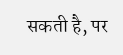सकती है, पर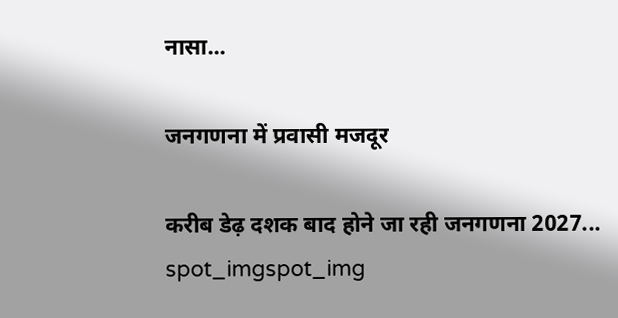नासा...

जनगणना में प्रवासी मजदूर

करीब डेढ़ दशक बाद होने जा रही जनगणना 2027...
spot_imgspot_img